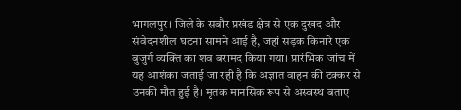भागलपुर। जिले के सबौर प्रखंड क्षेत्र से एक दुखद और संवेदनशील घटना सामने आई है, जहां सड़क किनारे एक बुजुर्ग व्यक्ति का शव बरामद किया गया। प्रारंभिक जांच में यह आशंका जताई जा रही है कि अज्ञात वाहन की टक्कर से उनकी मौत हुई है। मृतक मानसिक रूप से अस्वस्थ बताए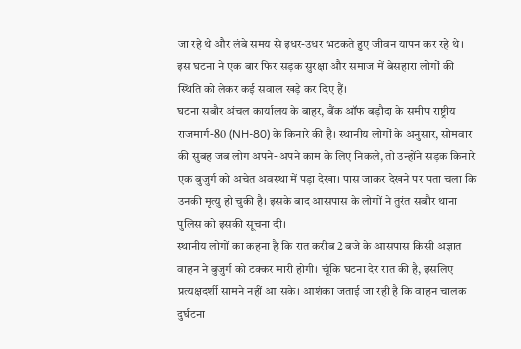जा रहे थे और लंबे समय से इधर-उधर भटकते हुए जीवन यापन कर रहे थे। इस घटना ने एक बार फिर सड़क सुरक्षा और समाज में बेसहारा लोगों की स्थिति को लेकर कई सवाल खड़े कर दिए हैं।
घटना सबौर अंचल कार्यालय के बाहर, बैंक ऑफ बड़ौदा के समीप राष्ट्रीय राजमार्ग-80 (NH-80) के किनारे की है। स्थानीय लोगों के अनुसार, सोमवार की सुबह जब लोग अपने-अपने काम के लिए निकले, तो उन्होंने सड़क किनारे एक बुजुर्ग को अचेत अवस्था में पड़ा देखा। पास जाकर देखने पर पता चला कि उनकी मृत्यु हो चुकी है। इसके बाद आसपास के लोगों ने तुरंत सबौर थाना पुलिस को इसकी सूचना दी।
स्थानीय लोगों का कहना है कि रात करीब 2 बजे के आसपास किसी अज्ञात वाहन ने बुजुर्ग को टक्कर मारी होगी। चूंकि घटना देर रात की है, इसलिए प्रत्यक्षदर्शी सामने नहीं आ सके। आशंका जताई जा रही है कि वाहन चालक दुर्घटना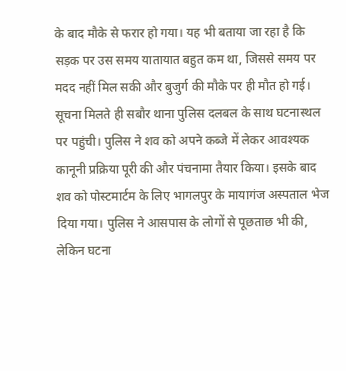के बाद मौके से फरार हो गया। यह भी बताया जा रहा है कि सड़क पर उस समय यातायात बहुत कम था, जिससे समय पर मदद नहीं मिल सकी और बुजुर्ग की मौके पर ही मौत हो गई।
सूचना मिलते ही सबौर थाना पुलिस दलबल के साथ घटनास्थल पर पहुंची। पुलिस ने शव को अपने कब्जे में लेकर आवश्यक कानूनी प्रक्रिया पूरी की और पंचनामा तैयार किया। इसके बाद शव को पोस्टमार्टम के लिए भागलपुर के मायागंज अस्पताल भेज दिया गया। पुलिस ने आसपास के लोगों से पूछताछ भी की, लेकिन घटना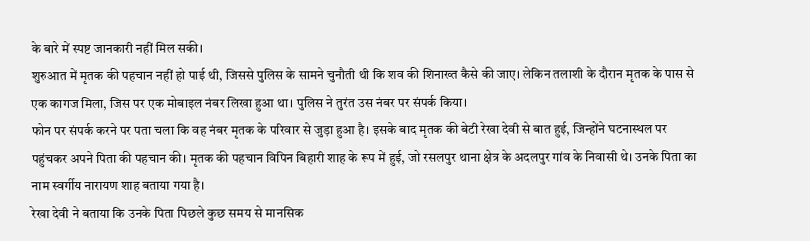के बारे में स्पष्ट जानकारी नहीं मिल सकी।
शुरुआत में मृतक की पहचान नहीं हो पाई थी, जिससे पुलिस के सामने चुनौती थी कि शव की शिनाख्त कैसे की जाए। लेकिन तलाशी के दौरान मृतक के पास से एक कागज मिला, जिस पर एक मोबाइल नंबर लिखा हुआ था। पुलिस ने तुरंत उस नंबर पर संपर्क किया।
फोन पर संपर्क करने पर पता चला कि वह नंबर मृतक के परिवार से जुड़ा हुआ है। इसके बाद मृतक की बेटी रेखा देवी से बात हुई, जिन्होंने घटनास्थल पर पहुंचकर अपने पिता की पहचान की। मृतक की पहचान विपिन बिहारी शाह के रूप में हुई, जो रसलपुर थाना क्षेत्र के अदलपुर गांव के निवासी थे। उनके पिता का नाम स्वर्गीय नारायण शाह बताया गया है।
रेखा देवी ने बताया कि उनके पिता पिछले कुछ समय से मानसिक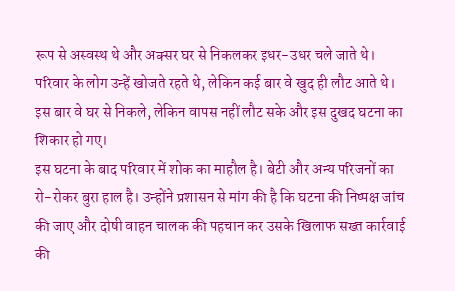रूप से अस्वस्थ थे और अक्सर घर से निकलकर इधर-उधर चले जाते थे। परिवार के लोग उन्हें खोजते रहते थे, लेकिन कई बार वे खुद ही लौट आते थे। इस बार वे घर से निकले, लेकिन वापस नहीं लौट सके और इस दुखद घटना का शिकार हो गए।
इस घटना के बाद परिवार में शोक का माहौल है। बेटी और अन्य परिजनों का रो-रोकर बुरा हाल है। उन्होंने प्रशासन से मांग की है कि घटना की निष्पक्ष जांच की जाए और दोषी वाहन चालक की पहचान कर उसके खिलाफ सख्त कार्रवाई की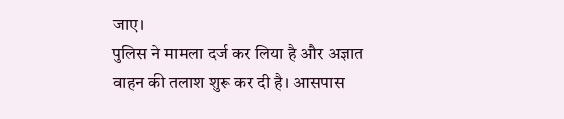जाए।
पुलिस ने मामला दर्ज कर लिया है और अज्ञात वाहन की तलाश शुरू कर दी है। आसपास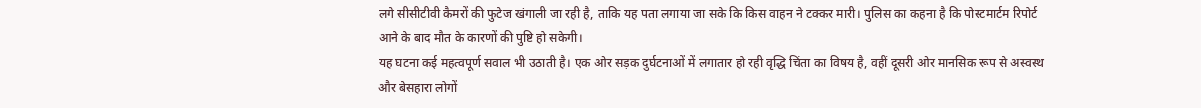लगे सीसीटीवी कैमरों की फुटेज खंगाली जा रही है, ताकि यह पता लगाया जा सके कि किस वाहन ने टक्कर मारी। पुलिस का कहना है कि पोस्टमार्टम रिपोर्ट आने के बाद मौत के कारणों की पुष्टि हो सकेगी।
यह घटना कई महत्वपूर्ण सवाल भी उठाती है। एक ओर सड़क दुर्घटनाओं में लगातार हो रही वृद्धि चिंता का विषय है, वहीं दूसरी ओर मानसिक रूप से अस्वस्थ और बेसहारा लोगों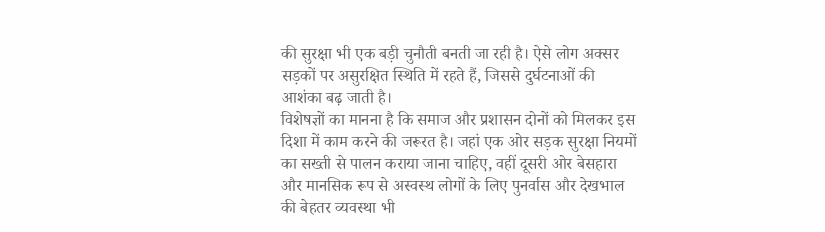की सुरक्षा भी एक बड़ी चुनौती बनती जा रही है। ऐसे लोग अक्सर सड़कों पर असुरक्षित स्थिति में रहते हैं, जिससे दुर्घटनाओं की आशंका बढ़ जाती है।
विशेषज्ञों का मानना है कि समाज और प्रशासन दोनों को मिलकर इस दिशा में काम करने की जरूरत है। जहां एक ओर सड़क सुरक्षा नियमों का सख्ती से पालन कराया जाना चाहिए, वहीं दूसरी ओर बेसहारा और मानसिक रूप से अस्वस्थ लोगों के लिए पुनर्वास और देखभाल की बेहतर व्यवस्था भी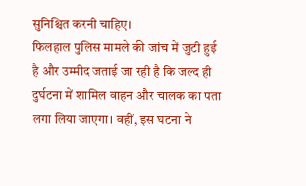सुनिश्चित करनी चाहिए।
फिलहाल पुलिस मामले की जांच में जुटी हुई है और उम्मीद जताई जा रही है कि जल्द ही दुर्घटना में शामिल वाहन और चालक का पता लगा लिया जाएगा। वहीं, इस घटना ने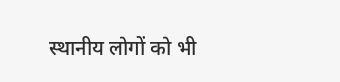स्थानीय लोगों को भी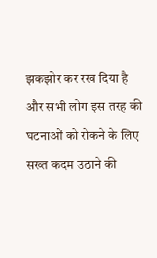झकझोर कर रख दिया है और सभी लोग इस तरह की घटनाओं को रोकने के लिए सख्त कदम उठाने की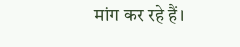मांग कर रहे हैं।